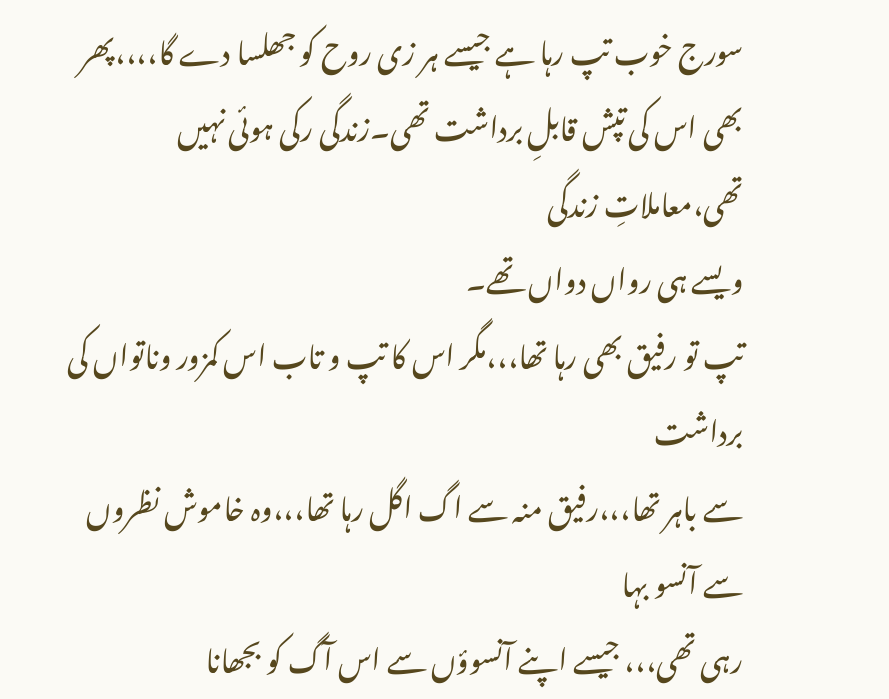سورج خوب تپ رہا ہے جیسے ہر زی روح کو جھلسا دے گا،،،،پھر
بھی اس کی تپش قابلِ برداشت تھی۔زندگی رکی ہوئی نہیں تھی،معاملاتِ زندگی
ویسے ہی رواں دواں تھے۔
تپ تو رفیق بھی رہا تھا،،،مگر اس کا تپ و تاب اس کمزور وناتواں کی برداشت
سے باہر تھا،،،رفیق منہ سے اگ اگل رہا تھا،،،وہ خاموش نظروں سے آنسو بہا
رہی تھی،،، جیسے اپنے آنسوؤں سے اس آگ کو بجھانا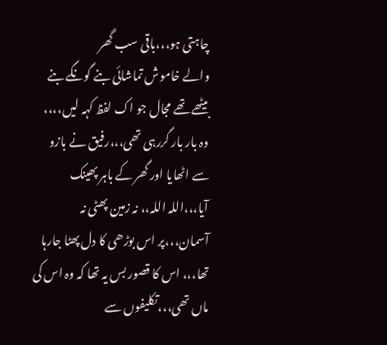چاہتی ہو،،،باقی سب گھر
والے خاموش تماشائی بنے گونگے بنے بیٹھے تھے مجال جو اک لفظ کہہ لیں،،،،
وہ بار بار گررہی تھی،،،رفیق نے بازو سے اٹھایا اور گھر کے باہر پھینک
آیا،،،اللہ اللہ،، نہ زمین پھٹی نہ آسمان،،،پر اس بوڑھی کا دل پھٹا جارہا
تھا،،، اس کا قصور بس یہ تھا کہ وہ اس کی ماں تھی،،،تکلیفوں سے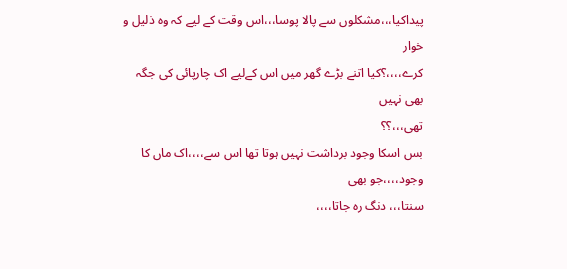پیداکیا،،،مشکلوں سے پالا پوسا،،،اس وقت کے لیے کہ وہ ذلیل و خوار
کرے،،،،؟کیا اتنے بڑے گھر میں اس کےلیے اک چارپائی کی جگہ بھی نہیں
تھی،،،؟؟
بس اسکا وجود برداشت نہیں ہوتا تھا اس سے،،،،اک ماں کا وجود،،،،جو بھی
سنتا،،، دنگ رہ جاتا،،،،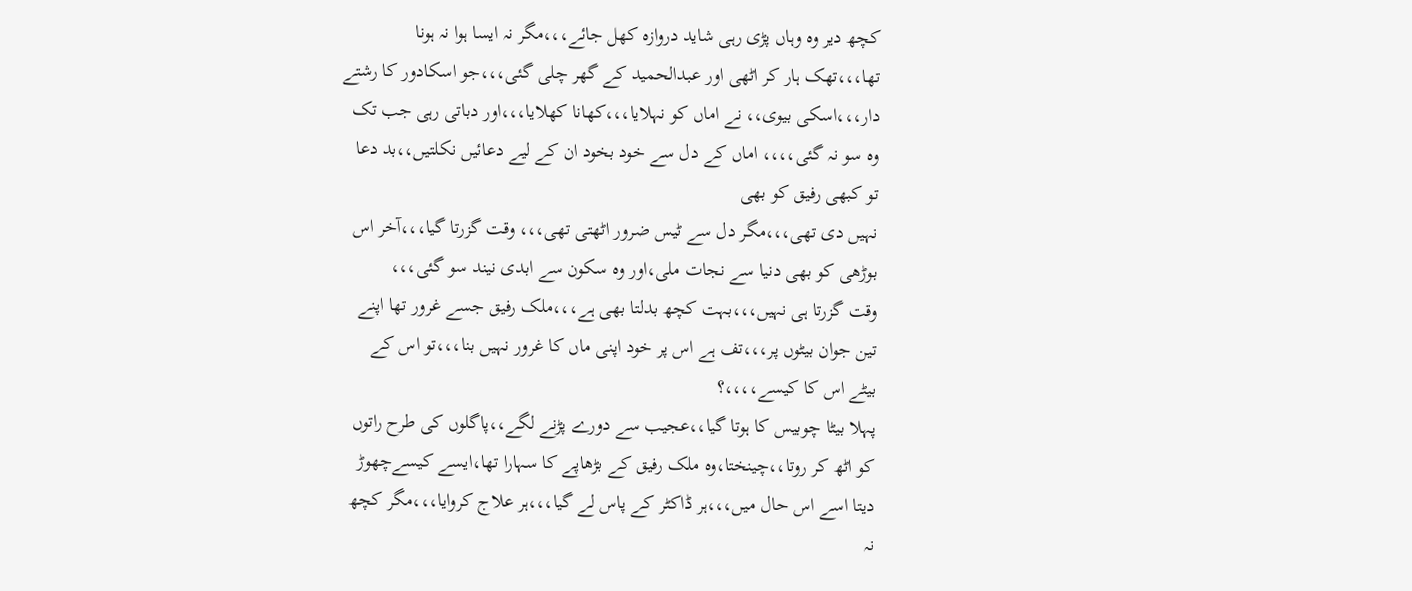کچھ دیر وہ وہاں پڑی رہی شاید دروازہ کھل جائے،،،مگر نہ ایسا ہوا نہ ہونا
تھا،،،تھک ہار کر اٹھی اور عبدالحمید کے گھر چلی گئی،،،جو اسکادور کا رشتے
دار،،،اسکی بیوی،، نے اماں کو نہلایا،،،کھانا کھلایا،،،اور دباتی رہی جب تک
وہ سو نہ گئی،،،، اماں کے دل سے خود بخود ان کے لیے دعائیں نکلتیں،،بد دعا
تو کبھی رفیق کو بھی
نہیں دی تھی،،،مگر دل سے ٹیس ضرور اٹھتی تھی،،، وقت گزرتا گیا،،،آخر اس
بوڑھی کو بھی دنیا سے نجات ملی،اور وہ سکون سے ابدی نیند سو گئی،،،
وقت گزرتا ہی نہیں،،،بہت کچھ بدلتا بھی ہے،،،ملک رفیق جسے غرور تھا اپنے
تین جوان بیٹوں پر،،،تف ہے اس پر خود اپنی ماں کا غرور نہیں بنا،،،تو اس کے
بیٹے اس کا کیسے،،،،؟
پہلا بیٹا چوبیس کا ہوتا گیا،،عجیب سے دورے پڑنے لگے،،پاگلوں کی طرح راتوں
کو اٹھ کر روتا،،چینختا،وہ ملک رفیق کے بڑھاپے کا سہارا تھا،ایسے کیسےچھوڑ
دیتا اسے اس حال میں،،،ہر ڈاکٹر کے پاس لے گیا،،،ہر علاج کروایا،،،مگر کچھ
نہ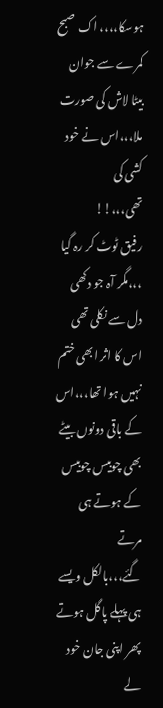ہوسکا،،،، اک صبح کمرے سے جوان بیٹا لاش کی صورت ملا،،،اس نے خود کشی کی
تھی،،،!!
رفیق ٹوٹ کر رہ گیا ،،،مگر آہ جو دکھی دل سے نکلی تھی اس کا اثر ابھی ختم
نہیں ہوا تھا،،،اس کے باقی دونوں بیٹے بھی چوبیس چوبیس کے ہوتے ہی مرتے
گئے،،،بالکل ویسے ہی پہلے پاگل ہوتے پھر اپنی جان خود لے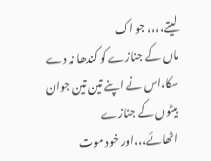لیتے،،،، جو اک
ماں کے جنازے کو کندھا نہ دے سکا،اس نے اپنے تین تین جوان بیٹوں کے جنازے
اٹھائے،،،اور خود موت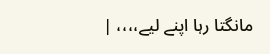مانگتا رہا اپنے لیے،،،، |